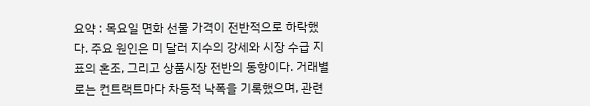요약 : 목요일 면화 선물 가격이 전반적으로 하락했다. 주요 원인은 미 달러 지수의 강세와 시장 수급 지표의 혼조, 그리고 상품시장 전반의 동향이다. 거래별로는 컨트랙트마다 차등적 낙폭을 기록했으며, 관련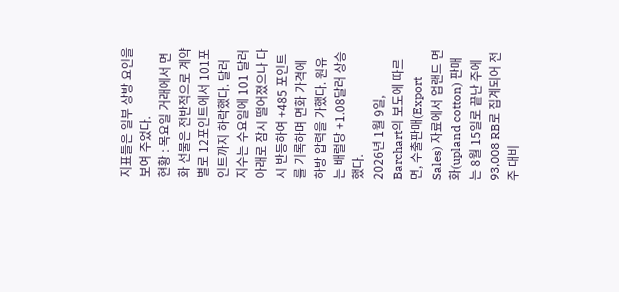지표들은 일부 상방 요인을 보여 주었다.
현황 : 목요일 거래에서 면화 선물은 전반적으로 계약별로 12포인트에서 101포인트까지 하락했다. 달러 지수는 수요일에 101 달러 아래로 잠시 떨어졌으나 다시 반등하여 +485 포인트를 기록하며 면화 가격에 하방 압력을 가했다. 원유는 배럴당 +1.08달러 상승했다.
2026년 1월 9일, Barchart의 보도에 따르면, 수출판매(Export Sales) 자료에서 업랜드 면화(upland cotton) 판매는 8월 15일로 끝난 주에 93,008 RB로 집계되어 전주 대비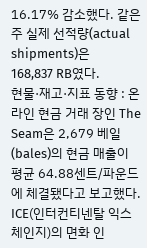16.17% 감소했다. 같은 주 실제 선적량(actual shipments)은 168,837 RB였다.
현물·재고·지표 동향 : 온라인 현금 거래 장인 The Seam은 2,679 베일(bales)의 현금 매출이 평균 64.88센트/파운드에 체결됐다고 보고했다. ICE(인터컨티넨탈 익스체인지)의 면화 인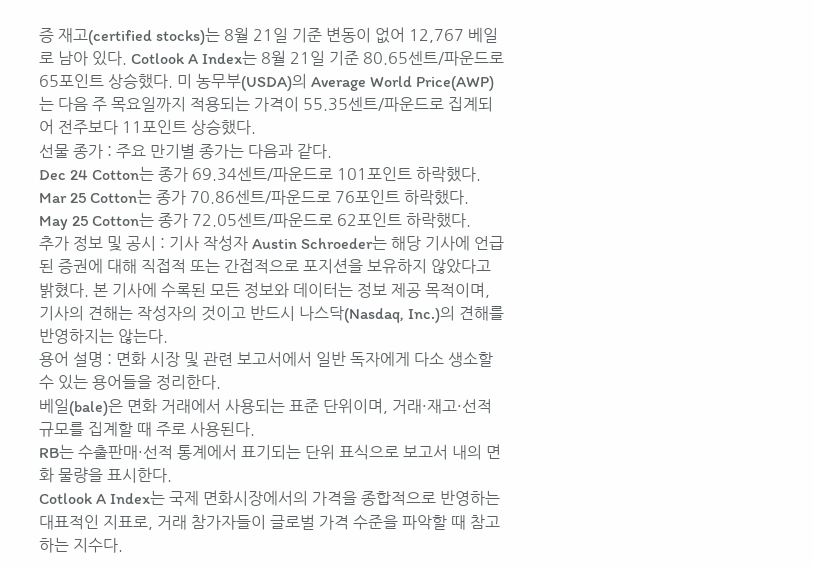증 재고(certified stocks)는 8월 21일 기준 변동이 없어 12,767 베일로 남아 있다. Cotlook A Index는 8월 21일 기준 80.65센트/파운드로 65포인트 상승했다. 미 농무부(USDA)의 Average World Price(AWP)는 다음 주 목요일까지 적용되는 가격이 55.35센트/파운드로 집계되어 전주보다 11포인트 상승했다.
선물 종가 : 주요 만기별 종가는 다음과 같다.
Dec 24 Cotton는 종가 69.34센트/파운드로 101포인트 하락했다.
Mar 25 Cotton는 종가 70.86센트/파운드로 76포인트 하락했다.
May 25 Cotton는 종가 72.05센트/파운드로 62포인트 하락했다.
추가 정보 및 공시 : 기사 작성자 Austin Schroeder는 해당 기사에 언급된 증권에 대해 직접적 또는 간접적으로 포지션을 보유하지 않았다고 밝혔다. 본 기사에 수록된 모든 정보와 데이터는 정보 제공 목적이며, 기사의 견해는 작성자의 것이고 반드시 나스닥(Nasdaq, Inc.)의 견해를 반영하지는 않는다.
용어 설명 : 면화 시장 및 관련 보고서에서 일반 독자에게 다소 생소할 수 있는 용어들을 정리한다.
베일(bale)은 면화 거래에서 사용되는 표준 단위이며, 거래·재고·선적 규모를 집계할 때 주로 사용된다.
RB는 수출판매·선적 통계에서 표기되는 단위 표식으로 보고서 내의 면화 물량을 표시한다.
Cotlook A Index는 국제 면화시장에서의 가격을 종합적으로 반영하는 대표적인 지표로, 거래 참가자들이 글로벌 가격 수준을 파악할 때 참고하는 지수다.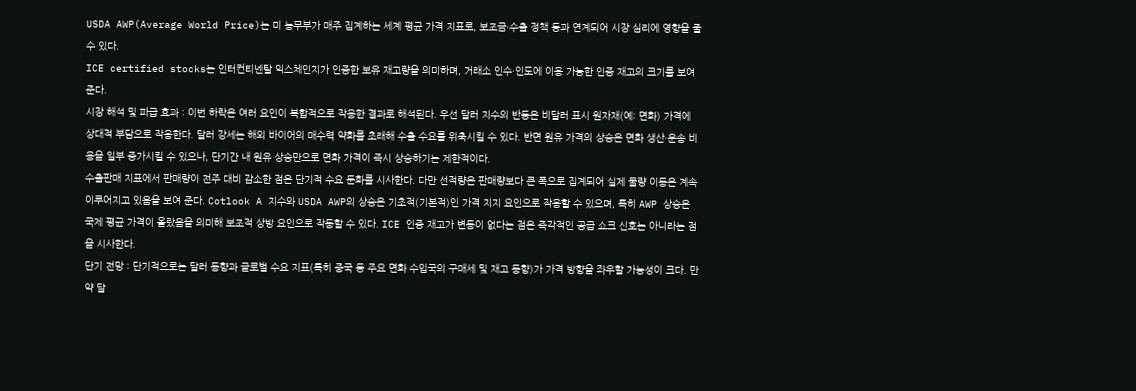USDA AWP(Average World Price)는 미 농무부가 매주 집계하는 세계 평균 가격 지표로, 보조금·수출 정책 등과 연계되어 시장 심리에 영향을 줄 수 있다.
ICE certified stocks는 인터컨티넨탈 익스체인지가 인증한 보유 재고량을 의미하며, 거래소 인수·인도에 이용 가능한 인증 재고의 크기를 보여 준다.
시장 해석 및 파급 효과 : 이번 하락은 여러 요인이 복합적으로 작용한 결과로 해석된다. 우선 달러 지수의 반등은 비달러 표시 원자재(예: 면화) 가격에 상대적 부담으로 작용한다. 달러 강세는 해외 바이어의 매수력 약화를 초래해 수출 수요를 위축시킬 수 있다. 반면 원유 가격의 상승은 면화 생산·운송 비용을 일부 증가시킬 수 있으나, 단기간 내 원유 상승만으로 면화 가격이 즉시 상승하기는 제한적이다.
수출판매 지표에서 판매량이 전주 대비 감소한 점은 단기적 수요 둔화를 시사한다. 다만 선적량은 판매량보다 큰 폭으로 집계되어 실제 물량 이동은 계속 이루어지고 있음을 보여 준다. Cotlook A 지수와 USDA AWP의 상승은 기초적(기본적)인 가격 지지 요인으로 작용할 수 있으며, 특히 AWP 상승은 국제 평균 가격이 올랐음을 의미해 보조적 상방 요인으로 작동할 수 있다. ICE 인증 재고가 변동이 없다는 점은 즉각적인 공급 쇼크 신호는 아니라는 점을 시사한다.
단기 전망 : 단기적으로는 달러 동향과 글로벌 수요 지표(특히 중국 등 주요 면화 수입국의 구매세 및 재고 동향)가 가격 방향을 좌우할 가능성이 크다. 만약 달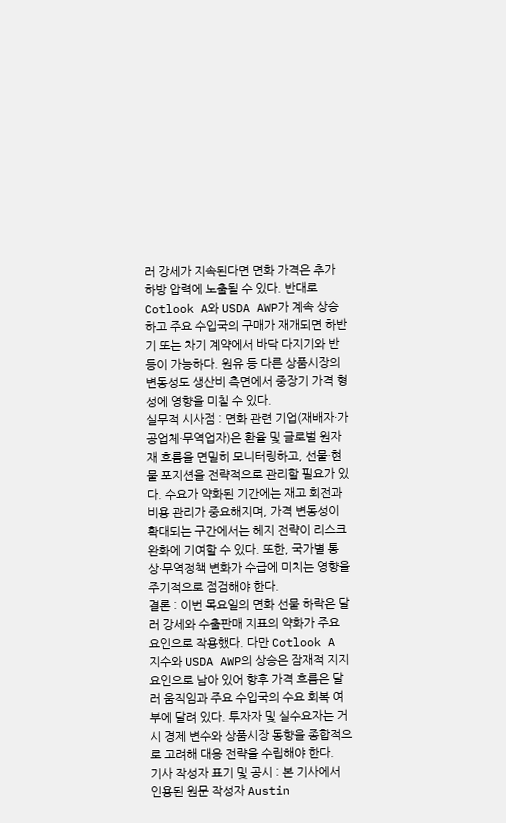러 강세가 지속된다면 면화 가격은 추가 하방 압력에 노출될 수 있다. 반대로 Cotlook A와 USDA AWP가 계속 상승하고 주요 수입국의 구매가 재개되면 하반기 또는 차기 계약에서 바닥 다지기와 반등이 가능하다. 원유 등 다른 상품시장의 변동성도 생산비 측면에서 중장기 가격 형성에 영향을 미칠 수 있다.
실무적 시사점 : 면화 관련 기업(재배자·가공업체·무역업자)은 환율 및 글로벌 원자재 흐름을 면밀히 모니터링하고, 선물·현물 포지션을 전략적으로 관리할 필요가 있다. 수요가 약화된 기간에는 재고 회전과 비용 관리가 중요해지며, 가격 변동성이 확대되는 구간에서는 헤지 전략이 리스크 완화에 기여할 수 있다. 또한, 국가별 통상·무역정책 변화가 수급에 미치는 영향을 주기적으로 점검해야 한다.
결론 : 이번 목요일의 면화 선물 하락은 달러 강세와 수출판매 지표의 약화가 주요 요인으로 작용했다. 다만 Cotlook A 지수와 USDA AWP의 상승은 잠재적 지지 요인으로 남아 있어 향후 가격 흐름은 달러 움직임과 주요 수입국의 수요 회복 여부에 달려 있다. 투자자 및 실수요자는 거시 경제 변수와 상품시장 동향을 종합적으로 고려해 대응 전략을 수립해야 한다.
기사 작성자 표기 및 공시 : 본 기사에서 인용된 원문 작성자 Austin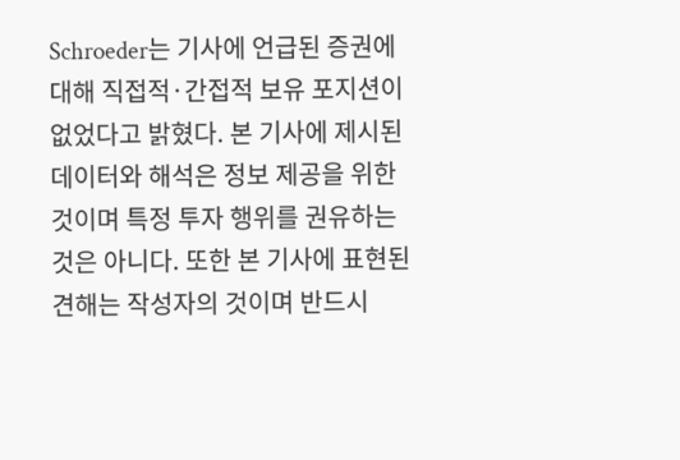Schroeder는 기사에 언급된 증권에 대해 직접적·간접적 보유 포지션이 없었다고 밝혔다. 본 기사에 제시된 데이터와 해석은 정보 제공을 위한 것이며 특정 투자 행위를 권유하는 것은 아니다. 또한 본 기사에 표현된 견해는 작성자의 것이며 반드시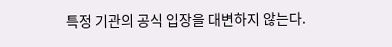특정 기관의 공식 입장을 대변하지 않는다.